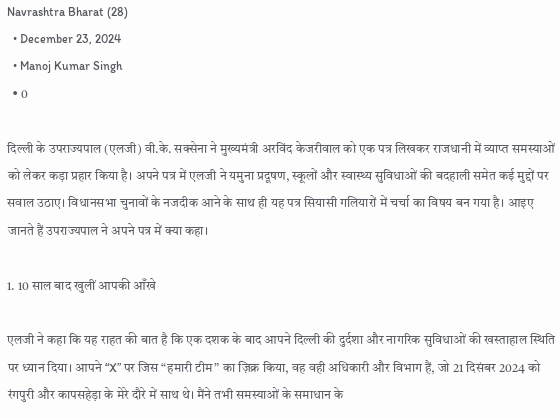Navrashtra Bharat (28)
  • December 23, 2024
  • Manoj Kumar Singh
  • 0

दिल्ली के उपराज्यपाल (एलजी) वी.के. सक्सेना ने मुख्यमंत्री अरविंद केजरीवाल को एक पत्र लिखकर राजधानी में व्याप्त समस्याओं को लेकर कड़ा प्रहार किया है। अपने पत्र में एलजी ने यमुना प्रदूषण, स्कूलों और स्वास्थ्य सुविधाओं की बदहाली समेत कई मुद्दों पर सवाल उठाए। विधानसभा चुनावों के नजदीक आने के साथ ही यह पत्र सियासी गलियारों में चर्चा का विषय बन गया है। आइए जानते हैं उपराज्यपाल ने अपने पत्र में क्या कहा।

1. 10 साल बाद खुलीं आपकी आँखे

एलजी ने कहा कि यह राहत की बात है कि एक दशक के बाद आपने दिल्ली की दुर्दशा और नागरिक सुविधाओं की खस्ताहाल स्थिति पर ध्यान दिया। आपने “X” पर जिस “हमारी टीम” का ज़िक्र किया, वह वही अधिकारी और विभाग हैं, जो 21 दिसंबर 2024 को रंगपुरी और कापसहेड़ा के मेरे दौरे में साथ थे। मैंने तभी समस्याओं के समाधान के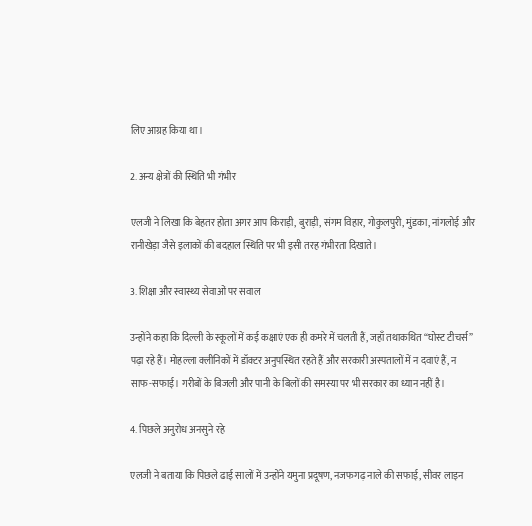लिए आग्रह किया था।

2. अन्य क्षेत्रों की स्थिति भी गंभीर

एलजी ने लिखा कि बेहतर होता अगर आप किराड़ी, बुराड़ी, संगम विहार, गोकुलपुरी, मुंडका, नांगलोई और रानीखेड़ा जैसे इलाकों की बदहाल स्थिति पर भी इसी तरह गंभीरता दिखाते।

3. शिक्षा और स्वास्थ्य सेवाओं पर सवाल

उन्होंने कहा कि दिल्ली के स्कूलों में कई कक्षाएं एक ही कमरे में चलती हैं, जहाँ तथाकथित “घोस्ट टीचर्स” पढ़ा रहे हैं। मोहल्ला क्लीनिकों में डॉक्टर अनुपस्थित रहते हैं और सरकारी अस्पतालों में न दवाएं हैं, न साफ-सफाई। गरीबों के बिजली और पानी के बिलों की समस्या पर भी सरकार का ध्यान नहीं है।

4. पिछले अनुरोध अनसुने रहे

एलजी ने बताया कि पिछले ढाई सालों में उन्होंने यमुना प्रदूषण, नजफगढ़ नाले की सफाई, सीवर लाइन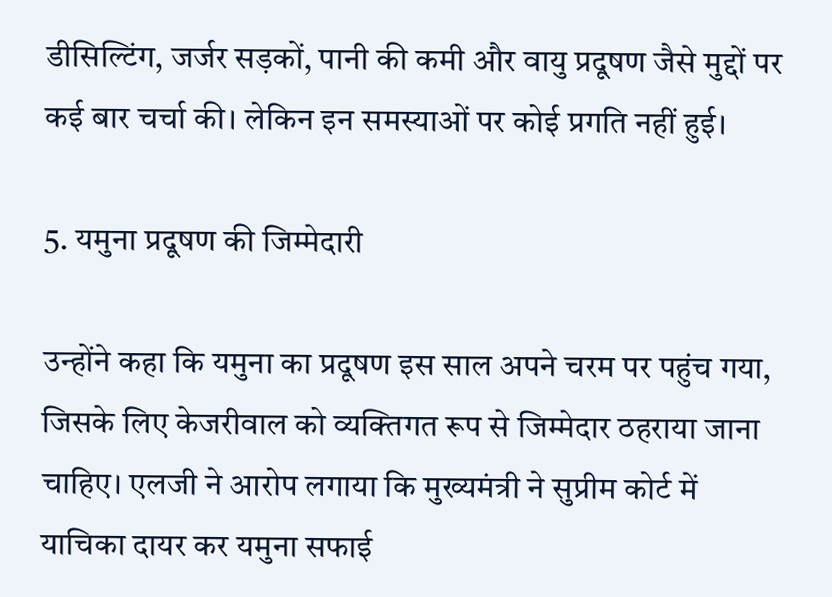डीसिल्टिंग, जर्जर सड़कों, पानी की कमी और वायु प्रदूषण जैसे मुद्दों पर कई बार चर्चा की। लेकिन इन समस्याओं पर कोई प्रगति नहीं हुई।

5. यमुना प्रदूषण की जिम्मेदारी

उन्होंने कहा कि यमुना का प्रदूषण इस साल अपने चरम पर पहुंच गया, जिसके लिए केजरीवाल को व्यक्तिगत रूप से जिम्मेदार ठहराया जाना चाहिए। एलजी ने आरोप लगाया कि मुख्यमंत्री ने सुप्रीम कोर्ट में याचिका दायर कर यमुना सफाई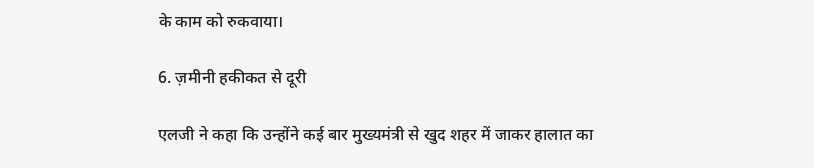के काम को रुकवाया।

6. ज़मीनी हकीकत से दूरी

एलजी ने कहा कि उन्होंने कई बार मुख्यमंत्री से खुद शहर में जाकर हालात का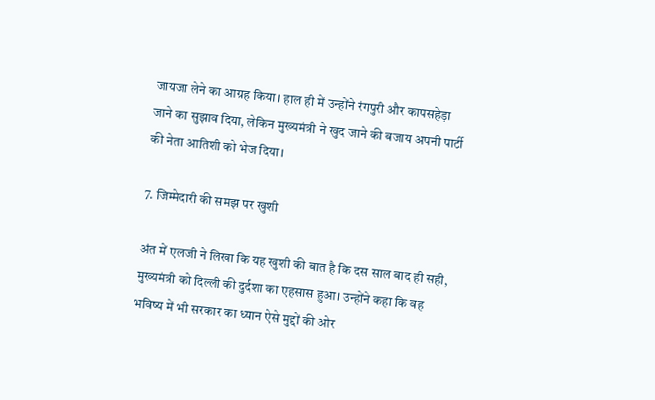जायजा लेने का आग्रह किया। हाल ही में उन्होंने रंगपुरी और कापसहेड़ा जाने का सुझाव दिया, लेकिन मुख्यमंत्री ने खुद जाने की बजाय अपनी पार्टी की नेता आतिशी को भेज दिया।

7. जिम्मेदारी की समझ पर खुशी

अंत में एलजी ने लिखा कि यह खुशी की बात है कि दस साल बाद ही सही, मुख्यमंत्री को दिल्ली की दुर्दशा का एहसास हुआ। उन्होंने कहा कि वह भविष्य में भी सरकार का ध्यान ऐसे मुद्दों की ओर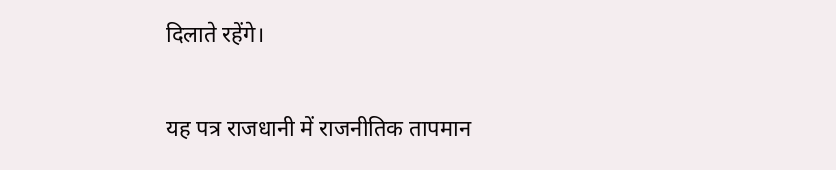दिलाते रहेंगे।

यह पत्र राजधानी में राजनीतिक तापमान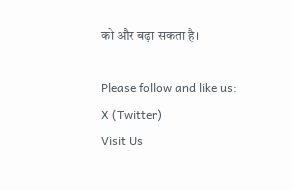को और बढ़ा सकता है।

Please follow and like us:
X (Twitter)
Visit Us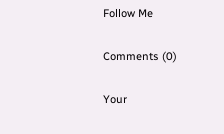Follow Me

Comments (0)

Your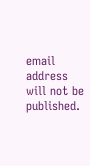email address will not be published.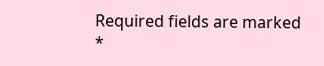Required fields are marked *